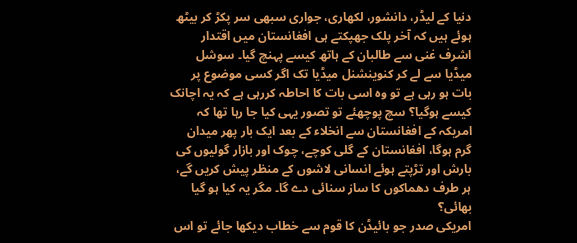دنیا کے لیڈر، دانشور، لکھاری، جواری سبھی سر پکڑ کر بیٹھ ہوئے ہیں کہ آخر پلک جھپکتے ہی افغانستان میں اقتدار اشرف غنی سے طالبان کے ہاتھ کیسے پہنچ گیا۔ سوشل میڈیا سے لے کر کنوینشنل میڈیا تک اگر کسی موضوع پر بات ہو رہی ہے تو وہ اسی بات کا احاطہ کررہی ہے کہ یہ اچانک کیسے ہوگیا؟ سچ پوچھئے تو تصور یہی کیا جا رہا تھا کہ امریکہ کے افغانستان سے انخلاء کے بعد ایک بار پھر میدان گرم ہوگا، افغانستان کے گلی کوچے، چوک اور بازار گولیوں کی بارش اور تڑپتے ہوئے انسانی لاشوں کے منظر پیش کریں گے، ہر طرف دھماکوں کا ساز سنائی دے گا۔ مگر یہ کیا ہو گیا بھائی؟
امریکی صدر جو بائیڈن کا قوم سے خطاب دیکھا جائے تو اس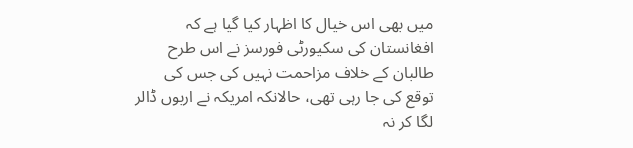میں بھی اس خیال کا اظہار کیا گیا ہے کہ افغانستان کی سکیورٹی فورسز نے اس طرح طالبان کے خلاف مزاحمت نہیں کی جس کی توقع کی جا رہی تھی، حالانکہ امریکہ نے اربوں ڈالر لگا کر نہ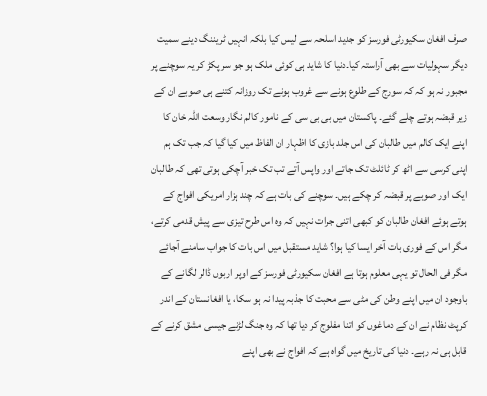صرف افغان سکیورٹی فورسز کو جدید اسلحہ سے لیس کیا بلکہ انہیں ٹریننگ دینے سمیت دیگر سہولیات سے بھی آراستہ کیا۔دنیا کا شاید ہی کوئی ملک ہو جو سر پکڑ کر یہ سوچنے پر مجبور نہ ہو کہ کہ سورج کے طلوع ہونے سے غروب ہونے تک روزانہ کتنے ہی صوبے ان کے زیر قبضہ ہوتے چلے گئے۔ پاکستان میں بی بی سی کے نامور کالم نگار وسعت اللہ خان کا اپنے ایک کالم میں طالبان کی اس جلد بازی کا اظہار ان الفاظ میں کیا گیا کہ جب تک ہم اپنی کرسی سے اٹھ کر ٹائلٹ تک جاتے اور واپس آتے تب تک خبر آچکی ہوتی تھی کہ طالبان ایک اور صوبے پر قبضہ کر چکے ہیں۔ سوچنے کی بات ہے کہ چند ہزار امریکی افواج کے ہوتے ہوئے افغان طالبان کو کبھی اتنی جرات نہیں کہ وہ اس طرح تیزی سے پیش قدمی کرتے، مگر اس کے فوری بات آخر ایسا کیا ہوا؟ شاید مستقبل میں اس بات کا جواب سامنے آجائے مگر فی الحال تو یہی معلوم ہوتا ہے افغان سکیورٹی فورسز کے اوپر اربوں ڈالر لگانے کے باوجود ان میں اپنے وطن کی مٹی سے محبت کا جذبہ پیدا نہ ہو سکا، یا افغانستان کے اندر کرپٹ نظام نے ان کے دماغوں کو اتنا مفلوج کر دیا تھا کہ وہ جنگ لڑنے جیسی مشق کرنے کے قابل ہی نہ رہے۔ دنیا کی تاریخ میں گواہ ہے کہ افواج نے بھی اپنے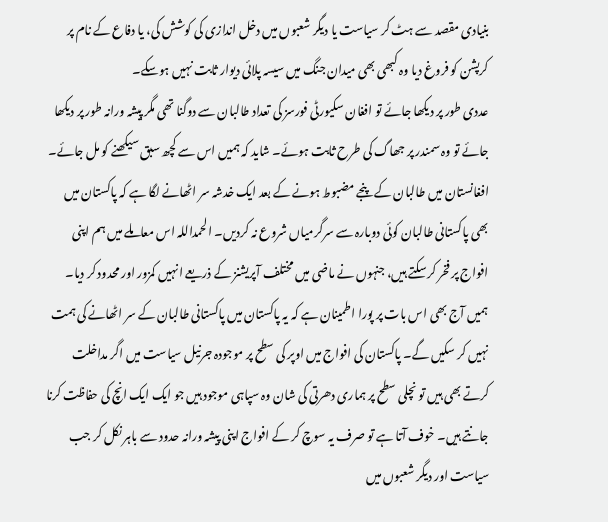بنیادی مقصد سے ہٹ کر سیاست یا دیگر شعبوں میں دخل اندازی کی کوشش کی، یا دفاع کے نام پر کرپشن کو فروغ دیا وہ کبھی بھی میدان جنگ میں سیسہ پلائی دیوار ثابت نہیں ہوسکے۔
عددی طور پر دیکھا جائے تو افغان سکیورٹی فورسز کی تعداد طالبان سے دوگنا تھی مگر پیشہ ورانہ طور پر دیکھا جائے تو وہ سمندر پر جھاگ کی طرح ثابت ہوئے۔ شاید کہ ہمیں اس سے کچھ سبق سیکھنے کو مل جائے۔ افغانستان میں طالبان کے پنجے مضبوط ہونے کے بعد ایک خدشہ سر اٹھانے لگا ہے کہ پاکستان میں بھی پاکستانی طالبان کوئی دوبارہ سے سرگرمیاں شروع نہ کردیں۔ الحمداللہ اس معاملے میں ہم اپنی افواج پر فخر کر سکتے ہیں، جنہوں نے ماضی میں مختلف آپریشنز کے ذریعے انہیں کمزور اور محدود کر دیا۔ ہمیں آج بھی اس بات پر پورا اطمینان ہے کہ یہ پاکستان میں پاکستانی طالبان کے سر اٹھانے کی ہمت نہیں کر سکیں گے۔ پاکستان کی افواج میں اوپر کی سطح پر موجودہ جرنیل سیاست میں اگر مداخلت کرتے بھی ہیں تو نچلی سطح پر ہماری دھرتی کی شان وہ سپاہی موجود ہیں جو ایک ایک انچ کی حفاظت کرنا جانتے ہیں۔ خوف آتا ہے تو صرف یہ سوچ کر کے افواج اپنی پیشہ ورانہ حدود سے باہر نکل کر جب سیاست اور دیگر شعبوں میں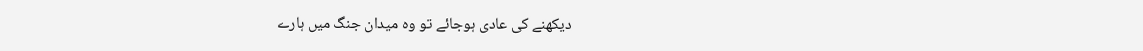دیکھنے کی عادی ہوجائے تو وہ میدان جنگ میں ہارے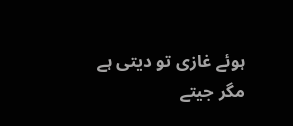ہوئے غازی تو دیتی ہے مگر جیتے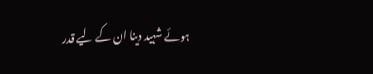ہوئے شہید دینا ان کے لیے قدر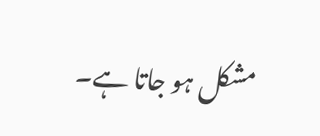مشکل ہو جاتا ہے۔